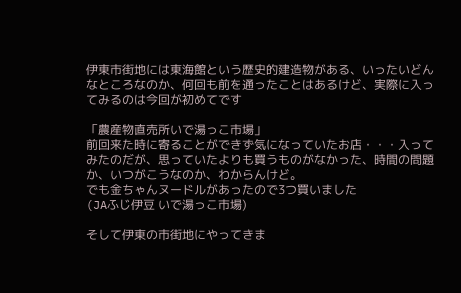伊東市街地には東海館という歴史的建造物がある、いったいどんなところなのか、何回も前を通ったことはあるけど、実際に入ってみるのは今回が初めてです

「農産物直売所いで湯っこ市場」
前回来た時に寄ることができず気になっていたお店・・・入ってみたのだが、思っていたよりも買うものがなかった、時間の問題か、いつがこうなのか、わからんけど。
でも金ちゃんヌードルがあったので3つ買いました
(JAふじ伊豆 いで湯っこ市場)

そして伊東の市街地にやってきま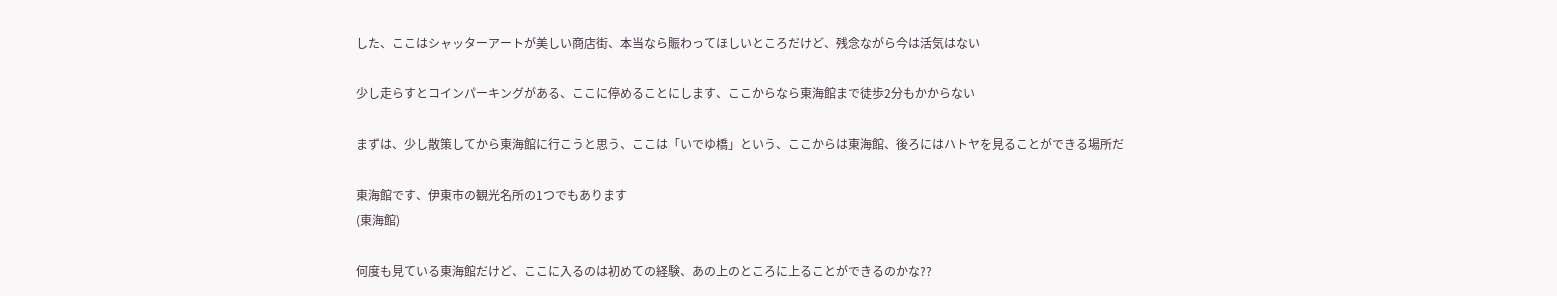した、ここはシャッターアートが美しい商店街、本当なら賑わってほしいところだけど、残念ながら今は活気はない

少し走らすとコインパーキングがある、ここに停めることにします、ここからなら東海館まで徒歩2分もかからない

まずは、少し散策してから東海館に行こうと思う、ここは「いでゆ橋」という、ここからは東海館、後ろにはハトヤを見ることができる場所だ

東海館です、伊東市の観光名所の1つでもあります
(東海館)

何度も見ている東海館だけど、ここに入るのは初めての経験、あの上のところに上ることができるのかな??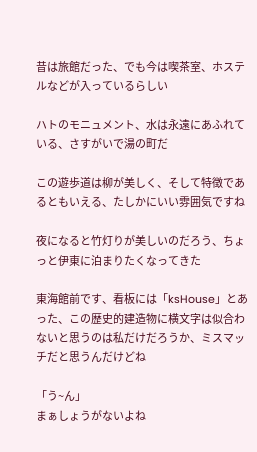昔は旅館だった、でも今は喫茶室、ホステルなどが入っているらしい

ハトのモニュメント、水は永遠にあふれている、さすがいで湯の町だ

この遊歩道は柳が美しく、そして特徴であるともいえる、たしかにいい雰囲気ですね

夜になると竹灯りが美しいのだろう、ちょっと伊東に泊まりたくなってきた

東海館前です、看板には「ksHouse」とあった、この歴史的建造物に横文字は似合わないと思うのは私だけだろうか、ミスマッチだと思うんだけどね

「う~ん」
まぁしょうがないよね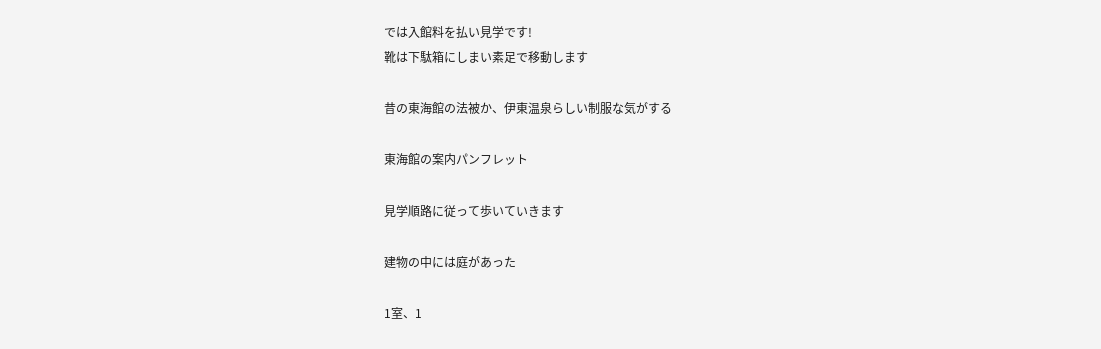では入館料を払い見学です!
靴は下駄箱にしまい素足で移動します

昔の東海館の法被か、伊東温泉らしい制服な気がする

東海館の案内パンフレット

見学順路に従って歩いていきます

建物の中には庭があった

1室、1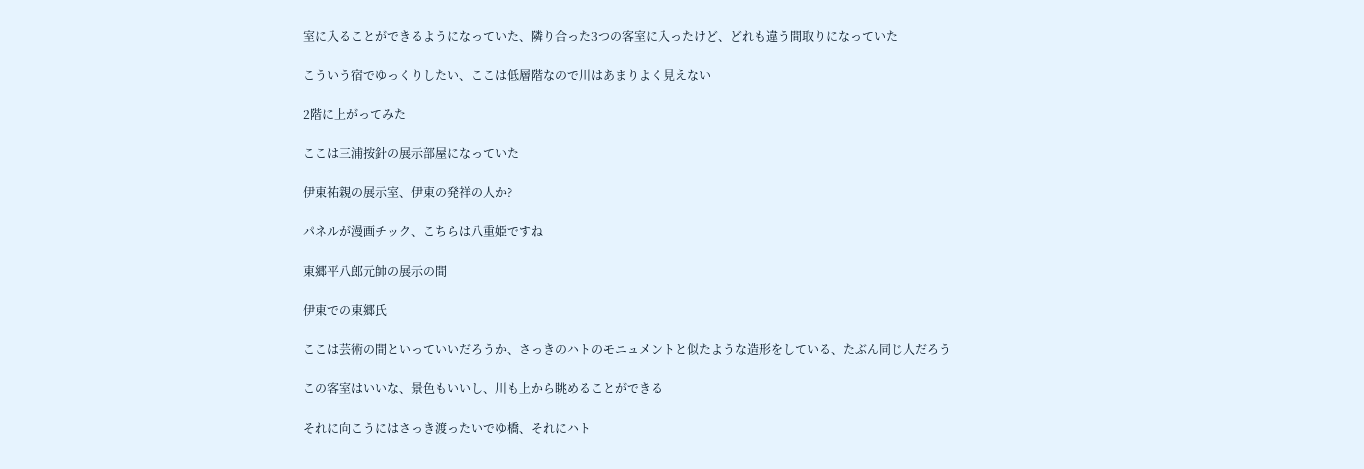室に入ることができるようになっていた、隣り合った3つの客室に入ったけど、どれも違う間取りになっていた

こういう宿でゆっくりしたい、ここは低層階なので川はあまりよく見えない

2階に上がってみた

ここは三浦按針の展示部屋になっていた

伊東祐親の展示室、伊東の発祥の人か?

パネルが漫画チック、こちらは八重姫ですね

東郷平八郎元帥の展示の間

伊東での東郷氏

ここは芸術の間といっていいだろうか、さっきのハトのモニュメントと似たような造形をしている、たぶん同じ人だろう

この客室はいいな、景色もいいし、川も上から眺めることができる

それに向こうにはさっき渡ったいでゆ橋、それにハト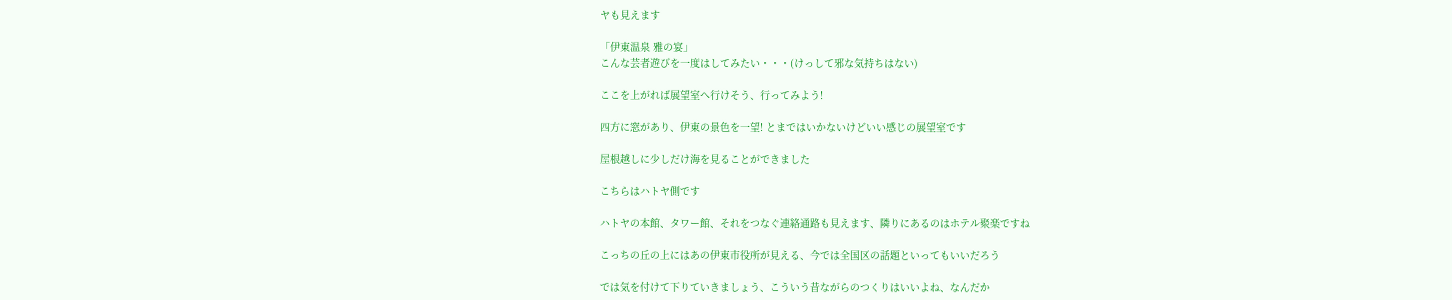ヤも見えます

「伊東温泉 雅の宴」
こんな芸者遊びを一度はしてみたい・・・(けっして邪な気持ちはない)

ここを上がれば展望室へ行けそう、行ってみよう!

四方に窓があり、伊東の景色を一望! とまではいかないけどいい感じの展望室です

屋根越しに少しだけ海を見ることができました

こちらはハトヤ側です

ハトヤの本館、タワー館、それをつなぐ連絡通路も見えます、隣りにあるのはホテル聚楽ですね

こっちの丘の上にはあの伊東市役所が見える、今では全国区の話題といってもいいだろう

では気を付けて下りていきましょう、こういう昔ながらのつくりはいいよね、なんだか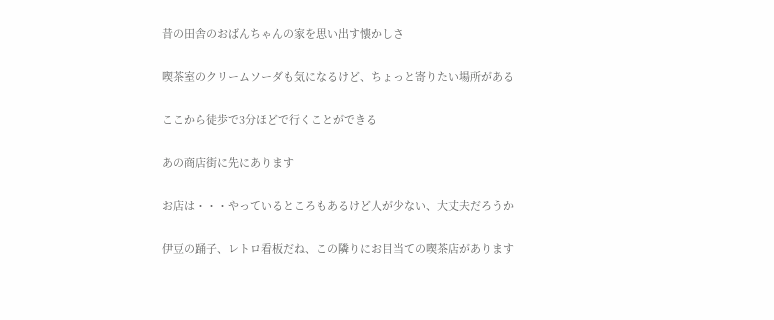昔の田舎のおばんちゃんの家を思い出す懐かしさ

喫茶室のクリームソーダも気になるけど、ちょっと寄りたい場所がある

ここから徒歩で3分ほどで行くことができる

あの商店街に先にあります

お店は・・・やっているところもあるけど人が少ない、大丈夫だろうか

伊豆の踊子、レトロ看板だね、この隣りにお目当ての喫茶店があります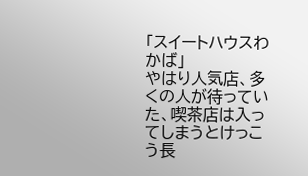「スイートハウスわかば」
やはり人気店、多くの人が待っていた、喫茶店は入ってしまうとけっこう長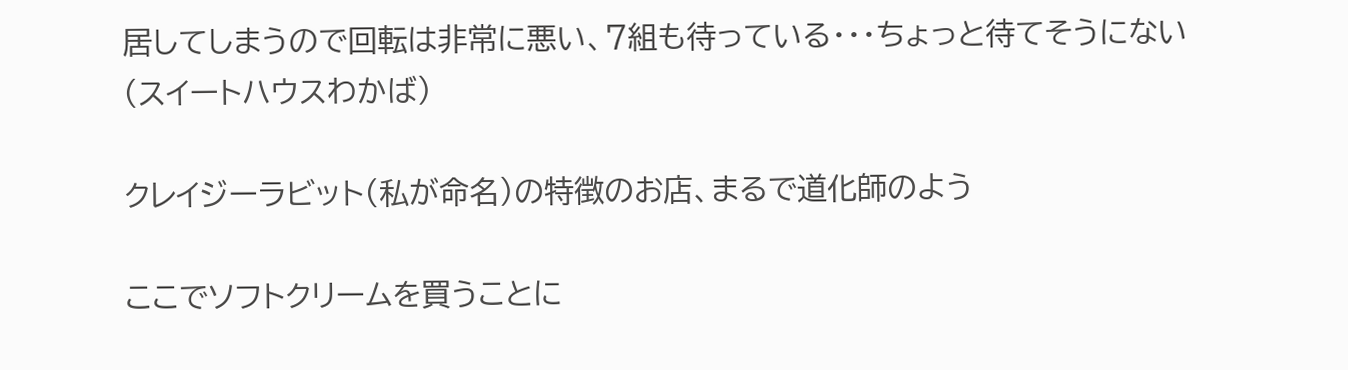居してしまうので回転は非常に悪い、7組も待っている・・・ちょっと待てそうにない
(スイートハウスわかば)

クレイジーラビット(私が命名)の特徴のお店、まるで道化師のよう

ここでソフトクリームを買うことに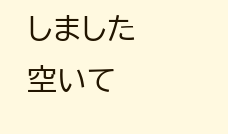しました
空いて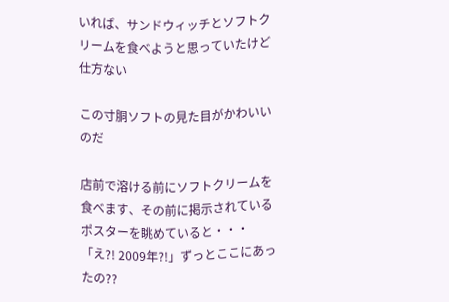いれば、サンドウィッチとソフトクリームを食べようと思っていたけど仕方ない

この寸胴ソフトの見た目がかわいいのだ

店前で溶ける前にソフトクリームを食べます、その前に掲示されているポスターを眺めていると・・・「え?! 2009年?!」ずっとここにあったの??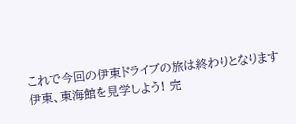これで今回の伊東ドライブの旅は終わりとなります
伊東、東海館を見学しよう! 完